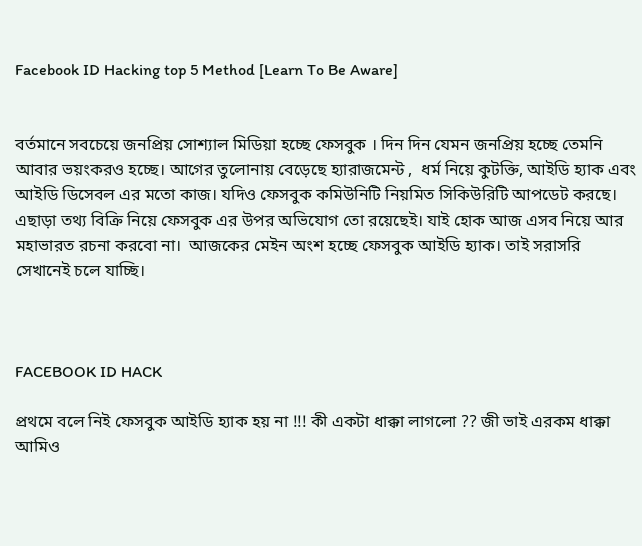Facebook ID Hacking top 5 Method [Learn To Be Aware]


বর্তমানে সবচেয়ে জনপ্রিয় সোশ্যাল মিডিয়া হচ্ছে ফেসবুক । দিন দিন যেমন জনপ্রিয় হচ্ছে তেমনি আবার ভয়ংকরও হচ্ছে। আগের তুলোনায় বেড়েছে হ্যারাজমেন্ট ,  ধর্ম নিয়ে কুটক্তি, আইডি হ্যাক এবং আইডি ডিসেবল এর মতো কাজ। যদিও ফেসবুক কমিউনিটি নিয়মিত সিকিউরিটি আপডেট করছে। এছাড়া তথ্য বিক্রি নিয়ে ফেসবুক এর উপর অভিযোগ তো রয়েছেই। যাই হোক আজ এসব নিয়ে আর মহাভারত রচনা করবো না।  আজকের মেইন অংশ হচ্ছে ফেসবুক আইডি হ্যাক। তাই সরাসরি সেখানেই চলে যাচ্ছি।



FACEBOOK ID HACK

প্রথমে বলে নিই ফেসবুক আইডি হ্যাক হয় না !!! কী একটা ধাক্কা লাগলো ?? জী ভাই এরকম ধাক্কা আমিও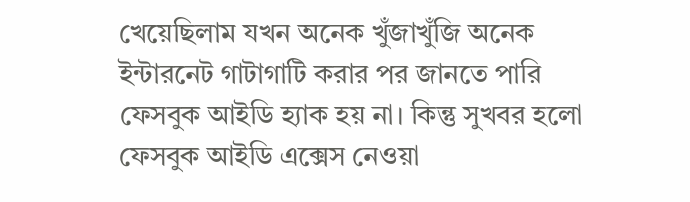খেয়েছিলাম যখন অনেক খুঁজাখুঁজি অনেক ইন্টারনেট গাটাগাটি করার পর জানতে পারি ফেসবুক আইডি হ্যাক হয় না। কিন্তু সুখবর হলো ফেসবুক আইডি এক্সেস নেওয়া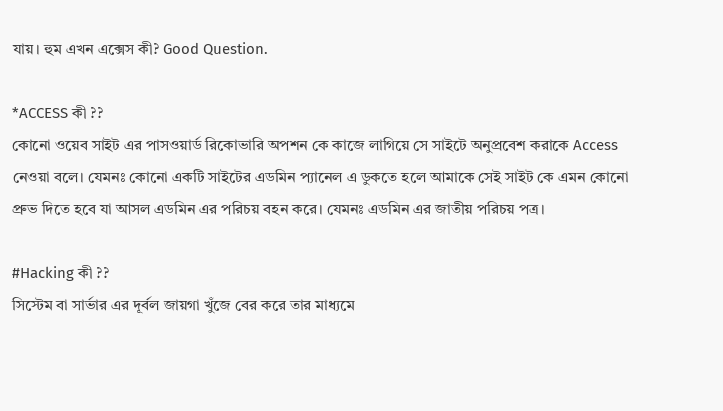যায়। হুম এখন এক্সেস কী? Good Question.

*ACCESS কী ??
কোনো ওয়েব সাইট এর পাসওয়ার্ড রিকোভারি অপশন কে কাজে লাগিয়ে সে সাইটে অনুপ্রবেশ করাকে Access নেওয়া বলে। যেমনঃ কোনো একটি সাইটের এডমিন প্যানেল এ ডুকতে হলে আমাকে সেই সাইট কে এমন কোনো প্রুভ দিতে হবে যা আসল এডমিন এর পরিচয় বহন করে। যেমনঃ এডমিন এর জাতীয় পরিচয় পত্র।

#Hacking কী ??
সিস্টেম বা সার্ভার এর দূর্বল জায়গা খুঁজে বের করে তার মাধ্যমে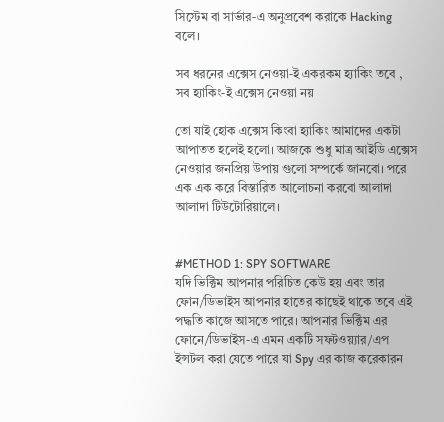সিস্টেম বা সার্ভার-এ অনুপ্রবেশ করাকে Hacking বলে।

সব ধরনের এক্সেস নেওয়া-ই একরকম হ্যাকিং তবে , সব হ্যাকিং-ই এক্সেস নেওয়া নয়

তো যাই হোক এক্সেস কিংবা হ্যাকিং আমাদের একটা আপাতত হলেই হলো। আজকে শুধু মাত্র আইডি এক্সেস নেওয়ার জনপ্রিয় উপায় গুলো সম্পর্কে জানবো। পরে এক এক করে বিস্তারিত আলোচনা করবো আলাদা আলাদা টিউটোরিয়ালে।


#METHOD 1: SPY SOFTWARE
যদি ভিক্টিম আপনার পরিচিত কেউ হয় এবং তার ফোন/ডিভাইস আপনার হাতের কাছেই থাকে তবে এই পদ্ধতি কাজে আসতে পারে। আপনার ভিক্টিম এর ফোনে/ডিভাইস-এ এমন একটি সফটওয়্যার/এপ ইন্সটল করা যেতে পারে যা Spy এর কাজ করেকারন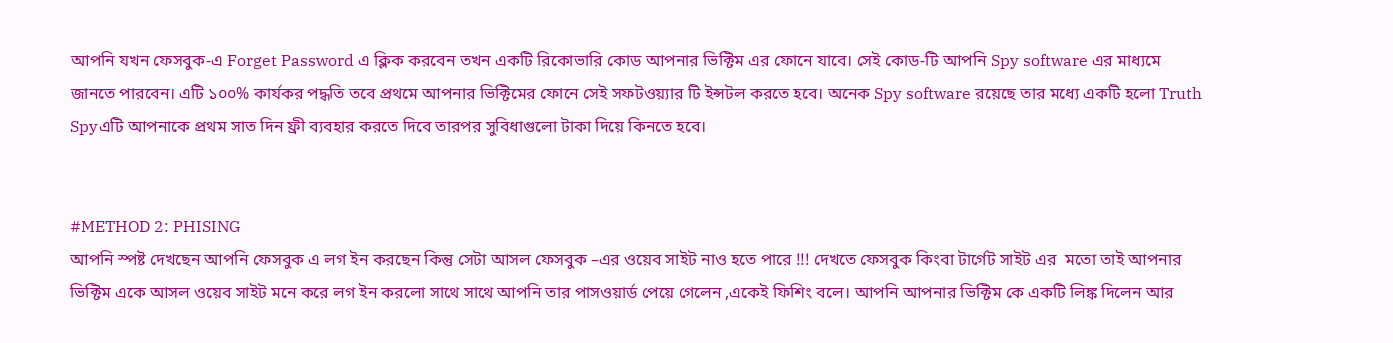আপনি যখন ফেসবুক-এ Forget Password এ ক্লিক করবেন তখন একটি রিকোভারি কোড আপনার ভিক্টিম এর ফোনে যাবে। সেই কোড-টি আপনি Spy software এর মাধ্যমে জানতে পারবেন। এটি ১০০% কার্যকর পদ্ধতি তবে প্রথমে আপনার ভিক্টিমের ফোনে সেই সফটওয়্যার টি ইন্সটল করতে হবে। অনেক Spy software রয়েছে তার মধ্যে একটি হলো Truth Spyএটি আপনাকে প্রথম সাত দিন ফ্রী ব্যবহার করতে দিবে তারপর সুবিধাগুলো টাকা দিয়ে কিনতে হবে।


#METHOD 2: PHISING
আপনি স্পষ্ট দেখছেন আপনি ফেসবুক এ লগ ইন করছেন কিন্তু সেটা আসল ফেসবুক –এর ওয়েব সাইট নাও হতে পারে !!! দেখতে ফেসবুক কিংবা টার্গেট সাইট এর  মতো তাই আপনার ভিক্টিম একে আসল ওয়েব সাইট মনে করে লগ ইন করলো সাথে সাথে আপনি তার পাসওয়ার্ড পেয়ে গেলেন ,একেই ফিশিং বলে। আপনি আপনার ভিক্টিম কে একটি লিঙ্ক দিলেন আর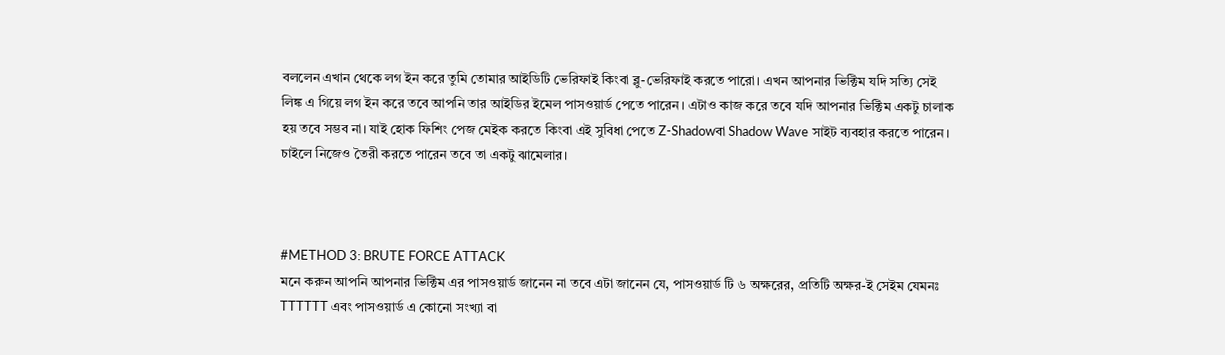বললেন এখান থেকে লগ ইন করে তুমি তোমার আইডিটি ভেরিফাই কিংবা ব্লু-ভেরিফাই করতে পারো। এখন আপনার ভিক্টিম যদি সত্যি সেই লিঙ্ক এ গিয়ে লগ ইন করে তবে আপনি তার আইডির ইমেল পাসওয়ার্ড পেতে পারেন। এটাও কাজ করে তবে যদি আপনার ভিক্টিম একটু চালাক হয় তবে সম্ভব না। যাই হোক ফিশিং পেজ মেইক করতে কিংবা এই সুবিধা পেতে Z-Shadowবা Shadow Wave সাইট ব্যবহার করতে পারেন। চাইলে নিজেও তৈরী করতে পারেন তবে তা একটু ঝামেলার।



#METHOD 3: BRUTE FORCE ATTACK
মনে করুন আপনি আপনার ভিক্টিম এর পাসওয়ার্ড জানেন না তবে এটা জানেন যে, পাসওয়ার্ড টি ৬ অক্ষরের, প্রতিটি অক্ষর-ই সেইম যেমনঃ TTTTTT এবং পাসওয়ার্ড এ কোনো সংখ্যা বা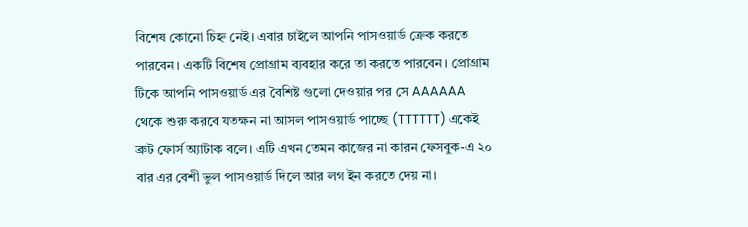বিশেষ কোনো চিহ্ন নেই। এবার চাইলে আপনি পাসওয়ার্ড ক্রেক করতে পারবেন। একটি বিশেষ প্রোগ্রাম ব্যবহার করে তা করতে পারবেন। প্রোগ্রাম টিকে আপনি পাসওয়ার্ড এর বৈশিষ্ট গুলো দেওয়ার পর সে AAAAAA থেকে শুরু করবে যতক্ষন না আসল পাসওয়ার্ড পাচ্ছে (TTTTTT) একেই ব্রুট ফোর্স অ্যাটাক বলে। এটি এখন তেমন কাজের না কারন ফেসবুক-এ ২০ বার এর বেশী ভুল পাসওয়ার্ড দিলে আর লগ ইন করতে দেয় না।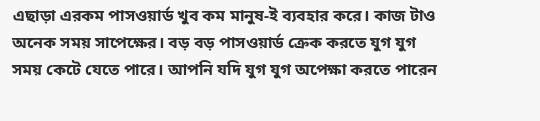এছাড়া এরকম পাসওয়ার্ড খুব কম মানুষ-ই ব্যবহার করে। কাজ টাও অনেক সময় সাপেক্ষের। বড় বড় পাসওয়ার্ড ক্রেক করতে যুগ যুগ সময় কেটে যেতে পারে। আপনি যদি যুগ যুগ অপেক্ষা করতে পারেন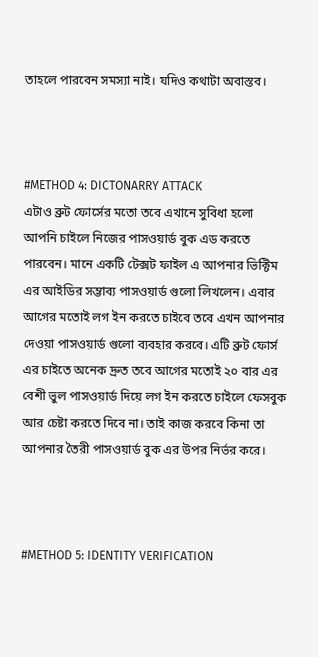তাহলে পারবেন সমস্যা নাই। যদিও কথাটা অবাস্তব।



#METHOD 4: DICTONARRY ATTACK
এটাও ব্রুট ফোর্সের মতো তবে এখানে সুবিধা হলো আপনি চাইলে নিজের পাসওয়ার্ড বুক এড করতে পারবেন। মানে একটি টেক্সট ফাইল এ আপনার ভিক্টিম এর আইডির সম্ভাব্য পাসওয়ার্ড গুলো লিখলেন। এবার আগের মতোই লগ ইন করতে চাইবে তবে এখন আপনার দেওয়া পাসওয়ার্ড গুলো ব্যবহার করবে। এটি ব্রুট ফোর্স এর চাইতে অনেক দ্রুত তবে আগের মতোই ২০ বার এর বেশী ভুল পাসওয়ার্ড দিয়ে লগ ইন করতে চাইলে ফেসবুক আর চেষ্টা করতে দিবে না। তাই কাজ করবে কিনা তা আপনার তৈরী পাসওয়ার্ড বুক এর উপর নির্ভর করে।



#METHOD 5: IDENTITY VERIFICATION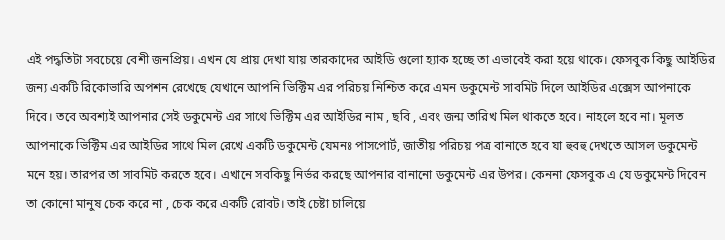এই পদ্ধতিটা সবচেয়ে বেশী জনপ্রিয়। এখন যে প্রায় দেখা যায় তারকাদের আইডি গুলো হ্যাক হচ্ছে তা এভাবেই করা হয়ে থাকে। ফেসবুক কিছু আইডির জন্য একটি রিকোভারি অপশন রেখেছে যেখানে আপনি ভিক্টিম এর পরিচয় নিশ্চিত করে এমন ডকুমেন্ট সাবমিট দিলে আইডির এক্সেস আপনাকে দিবে। তবে অবশ্যই আপনার সেই ডকুমেন্ট এর সাথে ভিক্টিম এর আইডির নাম , ছবি , এবং জন্ম তারিখ মিল থাকতে হবে। নাহলে হবে না। মূলত আপনাকে ভিক্টিম এর আইডির সাথে মিল রেখে একটি ডকুমেন্ট যেমনঃ পাসপোর্ট, জাতীয় পরিচয় পত্র বানাতে হবে যা হুবহু দেখতে আসল ডকুমেন্ট মনে হয়। তারপর তা সাবমিট করতে হবে। এখানে সবকিছু নির্ভর করছে আপনার বানানো ডকুমেন্ট এর উপর। কেননা ফেসবুক এ যে ডকুমেন্ট দিবেন তা কোনো মানুষ চেক করে না , চেক করে একটি রোবট। তাই চেষ্টা চালিয়ে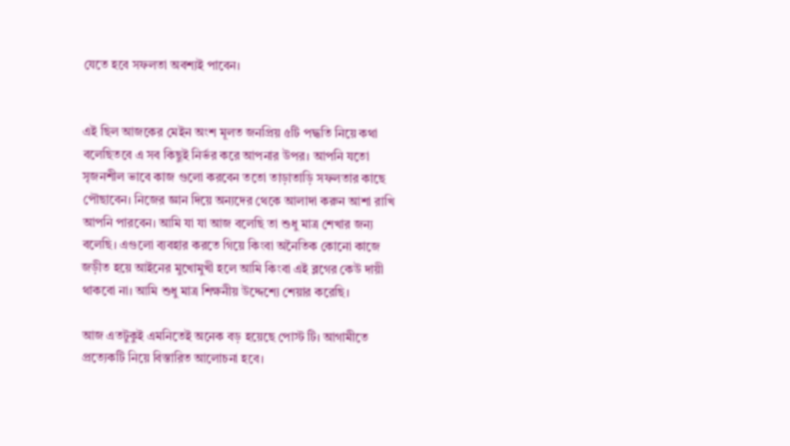যেতে হবে সফলতা অবশ্যই পাবেন।


এই ছিল আজকের মেইন অংশ মূলত জনপ্রিয় ৫টি পদ্ধতি নিয়ে কথা বলেছিতবে এ সব কিছুই নির্ভর করে আপনার উপর। আপনি যতো সৃজনশীল ভাবে কাজ গুলো করবেন ততো তাড়াতাড়ি সফলতার কাছে পৌছাবেন। নিজের জ্ঞান দিয়ে অন্যদের থেকে আলাদা করুন আশা রাখি আপনি পারবেন। আমি যা যা আজ বলেছি তা শুধু মাত্র শেখার জন্য বলেছি। এগুলো ব্যবহার করতে গিয়ে কিংবা অনৈতিক কোনো কাজে জড়ীত হয়ে আইনের মুখোমুখী হলে আমি কিংবা এই ব্লগের কেউ দায়ী থাকবো না। আমি শুধু মাত্র শিক্ষনীয় উদ্দেশ্যে শেয়ার করেছি।

আজ এতটুকুই এমনিতেই অনেক বড় হয়েছে পোস্ট টি। আগামীতে প্রত্যেকটি নিয়ে বিস্তারিত আলোচনা হবে।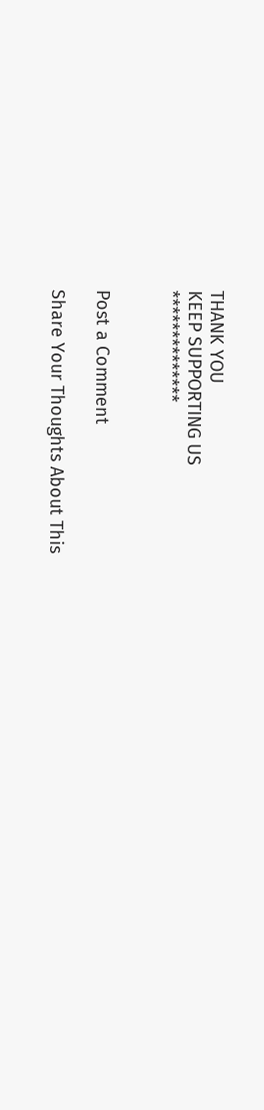THANK YOU
KEEP SUPPORTING US
**************


Post a Comment

Share Your Thoughts About This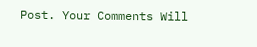Post. Your Comments Will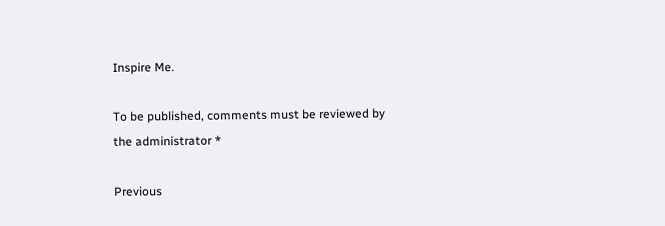Inspire Me.

To be published, comments must be reviewed by the administrator *

Previous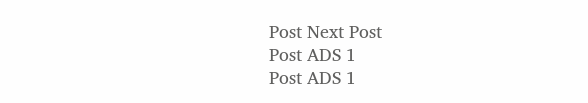Post Next Post
Post ADS 1
Post ADS 1